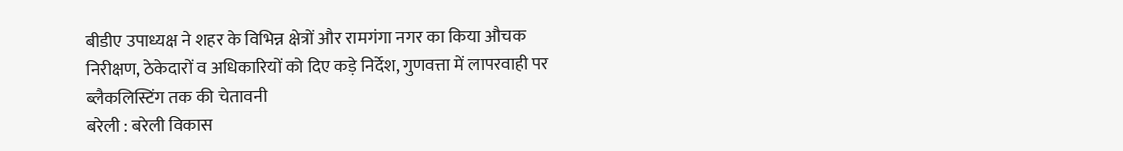बीडीए उपाध्यक्ष ने शहर के विभिन्न क्षेत्रों और रामगंगा नगर का किया औचक निरीक्षण, ठेकेदारों व अधिकारियों को दिए कड़े निर्देश, गुणवत्ता में लापरवाही पर ब्लैकलिस्टिंग तक की चेतावनी
बरेली : बरेली विकास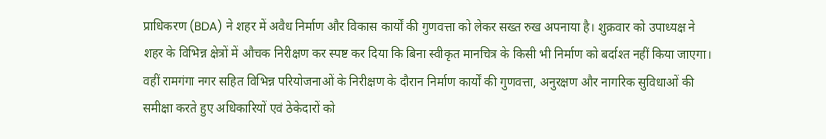प्राधिकरण (BDA) ने शहर में अवैध निर्माण और विकास कार्यों की गुणवत्ता को लेकर सख्त रुख अपनाया है। शुक्रवार को उपाध्यक्ष ने शहर के विभिन्न क्षेत्रों में औचक निरीक्षण कर स्पष्ट कर दिया कि बिना स्वीकृत मानचित्र के किसी भी निर्माण को बर्दाश्त नहीं किया जाएगा। वहीं रामगंगा नगर सहित विभिन्न परियोजनाओं के निरीक्षण के दौरान निर्माण कार्यों की गुणवत्ता, अनुरक्षण और नागरिक सुविधाओं की समीक्षा करते हुए अधिकारियों एवं ठेकेदारों को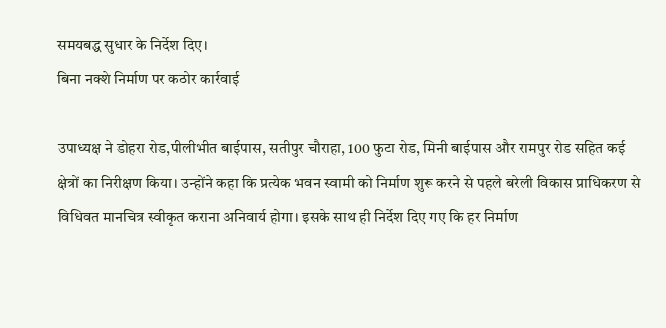समयबद्ध सुधार के निर्देश दिए।
बिना नक्शे निर्माण पर कठोर कार्रवाई

उपाध्यक्ष ने डोहरा रोड,पीलीभीत बाईपास, सतीपुर चौराहा, 100 फुटा रोड, मिनी बाईपास और रामपुर रोड सहित कई क्षेत्रों का निरीक्षण किया। उन्होंने कहा कि प्रत्येक भवन स्वामी को निर्माण शुरू करने से पहले बरेली विकास प्राधिकरण से विधिवत मानचित्र स्वीकृत कराना अनिवार्य होगा। इसके साथ ही निर्देश दिए गए कि हर निर्माण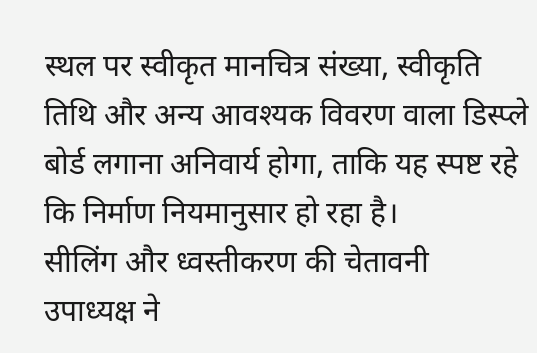स्थल पर स्वीकृत मानचित्र संख्या, स्वीकृति तिथि और अन्य आवश्यक विवरण वाला डिस्प्ले बोर्ड लगाना अनिवार्य होगा, ताकि यह स्पष्ट रहे कि निर्माण नियमानुसार हो रहा है।
सीलिंग और ध्वस्तीकरण की चेतावनी
उपाध्यक्ष ने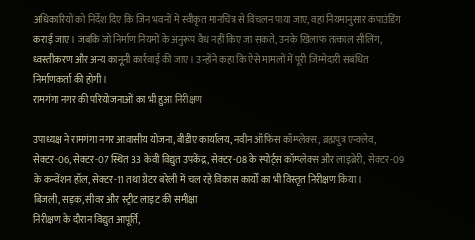अधिकारियों को निर्देश दिए कि जिन भवनों में स्वीकृत मानचित्र से विचलन पाया जाए, वहां नियमानुसार कंपाउंडिंग कराई जाए। जबकि जो निर्माण नियमों के अनुरूप वैध नहीं किए जा सकते, उनके खिलाफ तत्काल सीलिंग, ध्वस्तीकरण और अन्य कानूनी कार्रवाई की जाए। उन्होंने कहा कि ऐसे मामलों में पूरी जिम्मेदारी संबंधित निर्माणकर्ता की होगी।
रामगंगा नगर की परियोजनाओं का भी हुआ निरीक्षण

उपाध्यक्ष ने रामगंगा नगर आवासीय योजना, बीडीए कार्यालय, नवीन ऑफिस कॉम्प्लेक्स, ब्रह्मपुत्र एन्क्लेव, सेक्टर-06, सेक्टर-07 स्थित 33 केवी विद्युत उपकेंद्र, सेक्टर-08 के स्पोर्ट्स कॉम्प्लेक्स और लाइब्रेरी, सेक्टर-09 के कन्वेंशन हॉल, सेक्टर-11 तथा ग्रेटर बरेली में चल रहे विकास कार्यों का भी विस्तृत निरीक्षण किया।
बिजली, सड़क, सीवर और स्ट्रीट लाइट की समीक्षा
निरीक्षण के दौरान विद्युत आपूर्ति,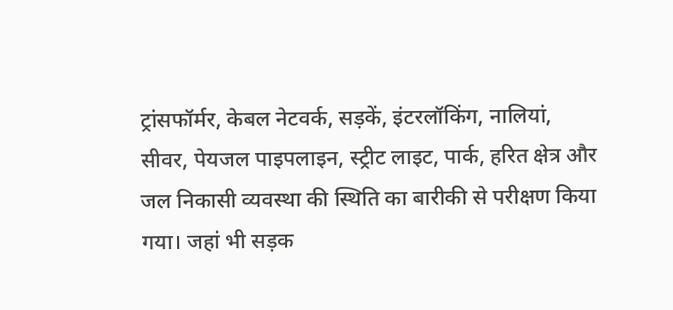ट्रांसफॉर्मर, केबल नेटवर्क, सड़कें, इंटरलॉकिंग, नालियां, सीवर, पेयजल पाइपलाइन, स्ट्रीट लाइट, पार्क, हरित क्षेत्र और जल निकासी व्यवस्था की स्थिति का बारीकी से परीक्षण किया गया। जहां भी सड़क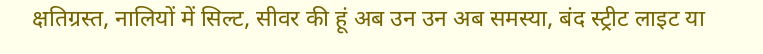क्षतिग्रस्त, नालियों में सिल्ट, सीवर की हूं अब उन उन अब समस्या, बंद स्ट्रीट लाइट या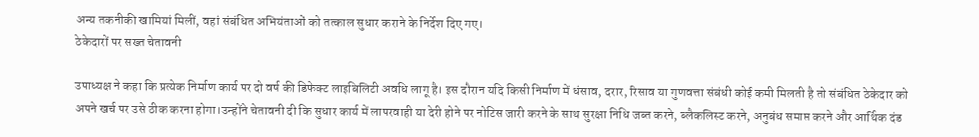अन्य तकनीकी खामियां मिलीं, वहां संबंधित अभियंताओं को तत्काल सुधार कराने के निर्देश दिए गए।
ठेकेदारों पर सख्त चेतावनी

उपाध्यक्ष ने कहा कि प्रत्येक निर्माण कार्य पर दो वर्ष की डिफेक्ट लाइबिलिटी अवधि लागू है। इस दौरान यदि किसी निर्माण में धंसाव, दरार, रिसाव या गुणवत्ता संबंधी कोई कमी मिलती है तो संबंधित ठेकेदार को अपने खर्च पर उसे ठीक करना होगा।उन्होंने चेतावनी दी कि सुधार कार्य में लापरवाही या देरी होने पर नोटिस जारी करने के साथ सुरक्षा निधि जब्त करने, ब्लैकलिस्ट करने, अनुबंध समाप्त करने और आर्थिक दंड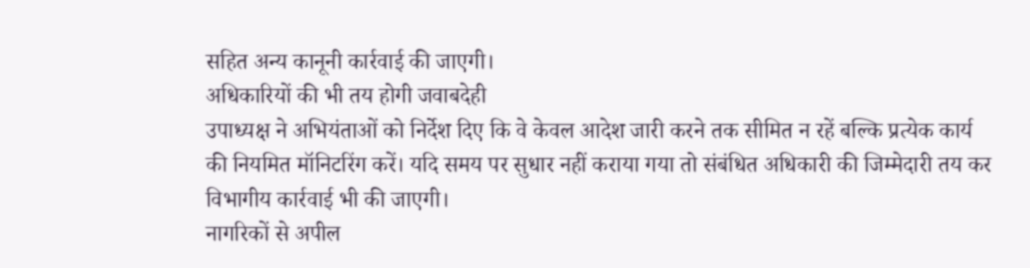सहित अन्य कानूनी कार्रवाई की जाएगी।
अधिकारियों की भी तय होगी जवाबदेही
उपाध्यक्ष ने अभियंताओं को निर्देश दिए कि वे केवल आदेश जारी करने तक सीमित न रहें बल्कि प्रत्येक कार्य की नियमित मॉनिटरिंग करें। यदि समय पर सुधार नहीं कराया गया तो संबंधित अधिकारी की जिम्मेदारी तय कर विभागीय कार्रवाई भी की जाएगी।
नागरिकों से अपील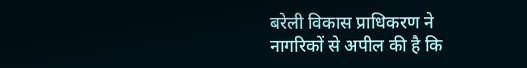बरेली विकास प्राधिकरण ने नागरिकों से अपील की है कि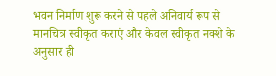भवन निर्माण शुरू करने से पहले अनिवार्य रूप से मानचित्र स्वीकृत कराएं और केवल स्वीकृत नक्शे के अनुसार ही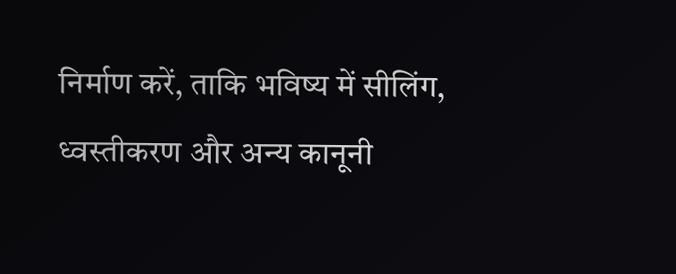निर्माण करें, ताकि भविष्य में सीलिंग, ध्वस्तीकरण और अन्य कानूनी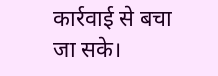कार्रवाई से बचा जा सके।